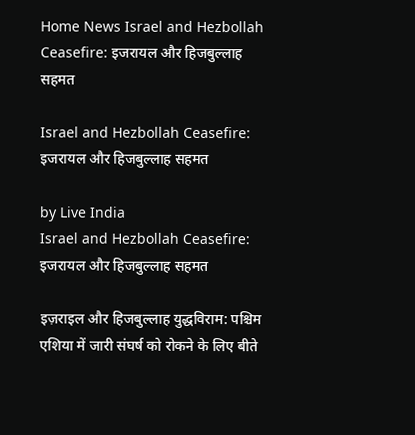Home News Israel and Hezbollah Ceasefire: इजरायल और हिजबुल्लाह सहमत

Israel and Hezbollah Ceasefire: इजरायल और हिजबुल्लाह सहमत

by Live India
Israel and Hezbollah Ceasefire: इजरायल और हिजबुल्लाह सहमत

इज़राइल और हिजबुल्लाह युद्धविराम: पश्चिम एशिया में जारी संघर्ष को रोकने के लिए बीते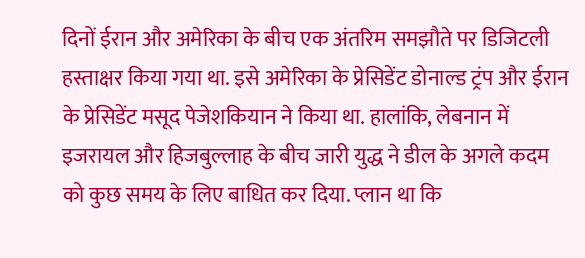दिनों ईरान और अमेरिका के बीच एक अंतरिम समझौते पर डिजिटली हस्ताक्षर किया गया था. इसे अमेरिका के प्रेसिडेंट डोनाल्ड ट्रंप और ईरान के प्रेसिडेंट मसूद पेजेशकियान ने किया था. हालांकि, लेबनान में इजरायल और हिजबुल्लाह के बीच जारी युद्ध ने डील के अगले कदम को कुछ समय के लिए बाधित कर दिया. प्लान था कि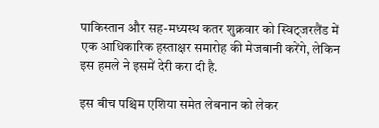पाकिस्तान और सह-मध्यस्थ कतर शुक्रवार को स्विट्जरलैंड में एक आधिकारिक हस्ताक्षर समारोह की मेजबानी करेंगे, लेकिन इस हमले ने इसमें देरी करा दी है.

इस बीच पश्चिम एशिया समेत लेबनान को लेकर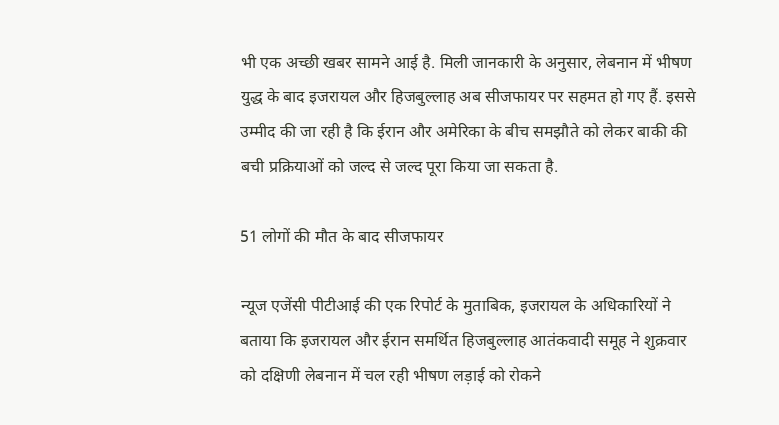भी एक अच्छी खबर सामने आई है. मिली जानकारी के अनुसार, लेबनान में भीषण युद्ध के बाद इजरायल और हिजबुल्लाह अब सीजफायर पर सहमत हो गए हैं. इससे उम्मीद की जा रही है कि ईरान और अमेरिका के बीच समझौते को लेकर बाकी की बची प्रक्रियाओं को जल्द से जल्द पूरा किया जा सकता है.

51 लोगों की मौत के बाद सीजफायर

न्यूज एजेंसी पीटीआई की एक रिपोर्ट के मुताबिक, इजरायल के अधिकारियों ने बताया कि इजरायल और ईरान समर्थित हिजबुल्लाह आतंकवादी समूह ने शुक्रवार को दक्षिणी लेबनान में चल रही भीषण लड़ाई को रोकने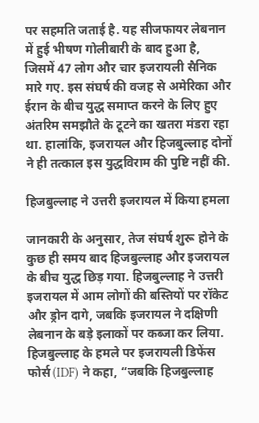पर सहमति जताई है. यह सीजफायर लेबनान में हुई भीषण गोलीबारी के बाद हुआ है, जिसमें 47 लोग और चार इजरायली सैनिक मारे गए. इस संघर्ष की वजह से अमेरिका और ईरान के बीच युद्ध समाप्त करने के लिए हुए अंतरिम समझौते के टूटने का खतरा मंडरा रहा था. हालांकि, इजरायल और हिजबुल्लाह दोनों ने ही तत्काल इस युद्धविराम की पुष्टि नहीं की.

हिजबुल्लाह ने उत्तरी इजरायल में किया हमला

जानकारी के अनुसार, तेज संघर्ष शुरू होने के कुछ ही समय बाद हिजबुल्लाह और इजरायल के बीच युद्ध छिड़ गया. हिजबुल्लाह ने उत्तरी इजरायल में आम लोगों की बस्तियों पर रॉकेट और ड्रोन दागे, जबकि इजरायल ने दक्षिणी लेबनान के बड़े इलाकों पर कब्जा कर लिया. हिजबुल्लाह के हमले पर इजरायली डिफेंस फोर्स (IDF) ने कहा, “जबकि हिजबुल्लाह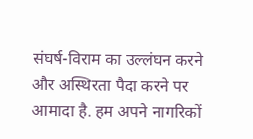संघर्ष-विराम का उल्लंघन करने और अस्थिरता पैदा करने पर आमादा है. हम अपने नागरिकों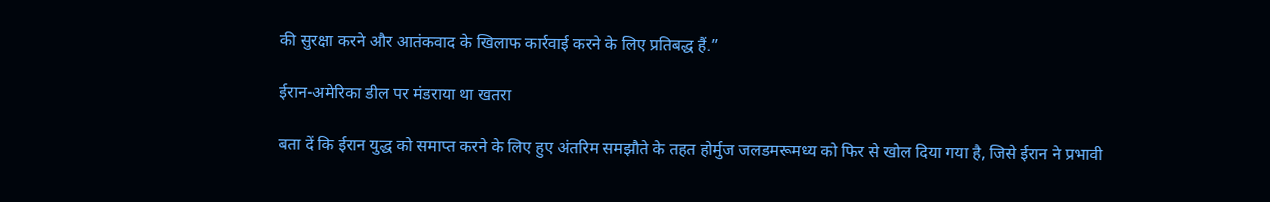की सुरक्षा करने और आतंकवाद के खिलाफ कार्रवाई करने के लिए प्रतिबद्ध हैं.”

ईरान-अमेरिका डील पर मंडराया था खतरा

बता दें कि ईरान युद्ध को समाप्त करने के लिए हुए अंतरिम समझौते के तहत होर्मुज जलडमरूमध्य को फिर से खोल दिया गया है, जिसे ईरान ने प्रभावी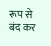रूप से बंद कर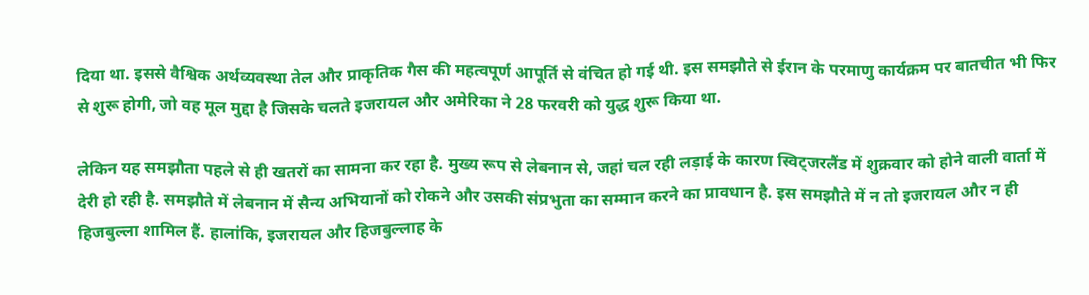दिया था. इससे वैश्विक अर्थव्यवस्था तेल और प्राकृतिक गैस की महत्वपूर्ण आपूर्ति से वंचित हो गई थी. इस समझौते से ईरान के परमाणु कार्यक्रम पर बातचीत भी फिर से शुरू होगी, जो वह मूल मुद्दा है जिसके चलते इजरायल और अमेरिका ने 28 फरवरी को युद्ध शुरू किया था.

लेकिन यह समझौता पहले से ही खतरों का सामना कर रहा है. मुख्य रूप से लेबनान से, जहां चल रही लड़ाई के कारण स्विट्जरलैंड में शुक्रवार को होने वाली वार्ता में देरी हो रही है. समझौते में लेबनान में सैन्य अभियानों को रोकने और उसकी संप्रभुता का सम्मान करने का प्रावधान है. इस समझौते में न तो इजरायल और न ही हिजबुल्ला शामिल हैं. हालांकि, इजरायल और हिजबुल्लाह के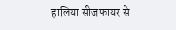हालिया सीजफायर से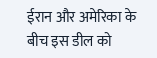ईरान और अमेरिका के बीच इस डील को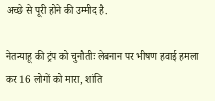अच्छे से पूरी होने की उम्मीद है.

नेतन्याहू की ट्रंप को चुनौतीः लेबनान पर भीषण हवाई हमला कर 16 लोगों को मारा, शांति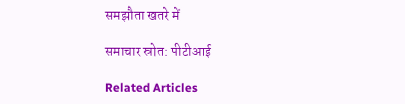समझौता खतरे में

समाचार स्रोत: पीटीआई

Related Articles